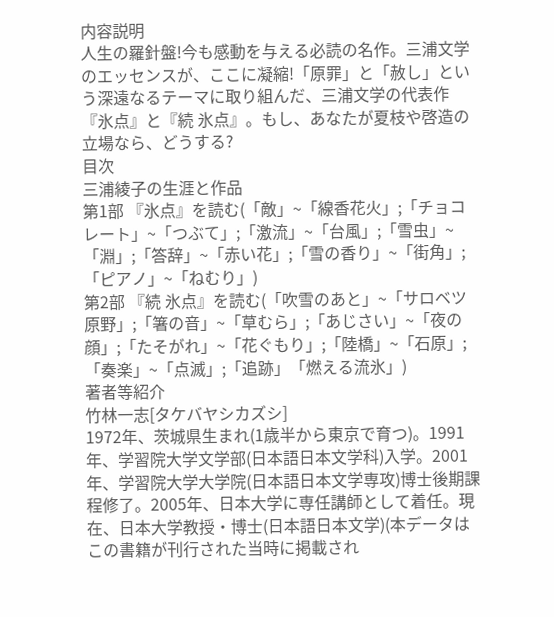内容説明
人生の羅針盤!今も感動を与える必読の名作。三浦文学のエッセンスが、ここに凝縮!「原罪」と「赦し」という深遠なるテーマに取り組んだ、三浦文学の代表作『氷点』と『続 氷点』。もし、あなたが夏枝や啓造の立場なら、どうする?
目次
三浦綾子の生涯と作品
第1部 『氷点』を読む(「敵」~「線香花火」;「チョコレート」~「つぶて」;「激流」~「台風」;「雪虫」~「淵」;「答辞」~「赤い花」;「雪の香り」~「街角」;「ピアノ」~「ねむり」)
第2部 『続 氷点』を読む(「吹雪のあと」~「サロベツ原野」;「箸の音」~「草むら」;「あじさい」~「夜の顔」;「たそがれ」~「花ぐもり」;「陸橋」~「石原」;「奏楽」~「点滅」;「追跡」「燃える流氷」)
著者等紹介
竹林一志[タケバヤシカズシ]
1972年、茨城県生まれ(1歳半から東京で育つ)。1991年、学習院大学文学部(日本語日本文学科)入学。2001年、学習院大学大学院(日本語日本文学専攻)博士後期課程修了。2005年、日本大学に専任講師として着任。現在、日本大学教授・博士(日本語日本文学)(本データはこの書籍が刊行された当時に掲載され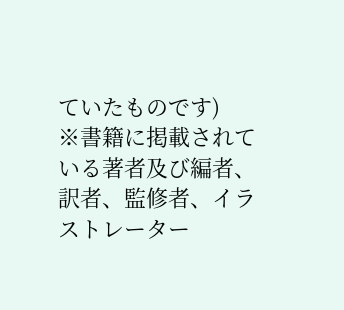ていたものです)
※書籍に掲載されている著者及び編者、訳者、監修者、イラストレーター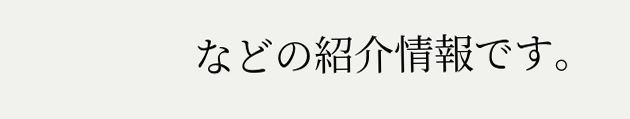などの紹介情報です。